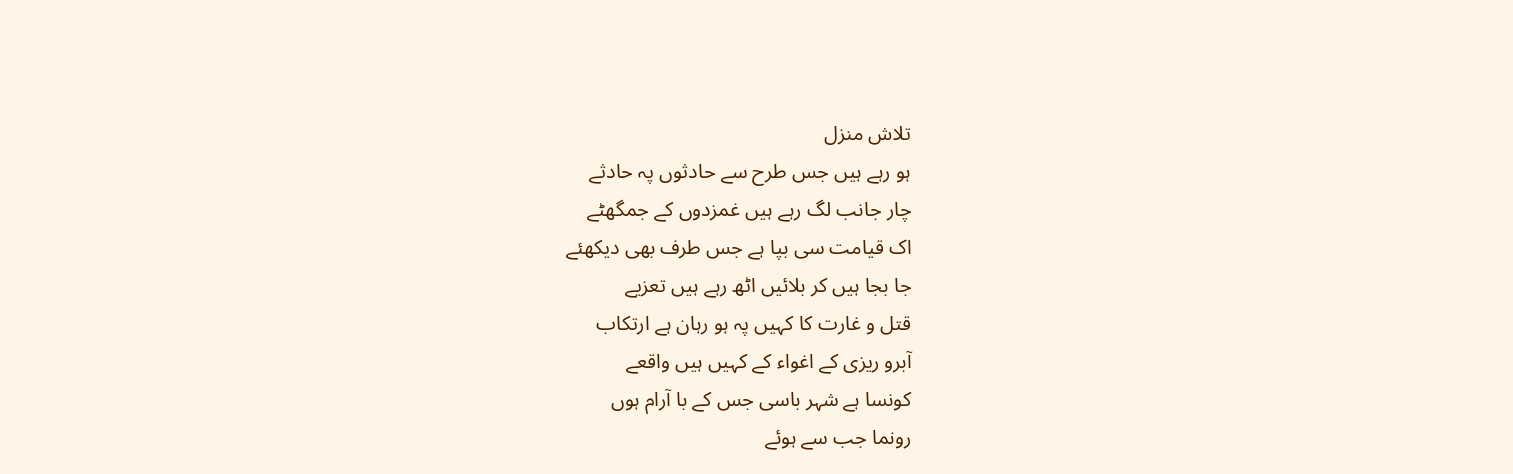تلاش منزل
ہو رہے ہیں جس طرح سے حادثوں پہ حادثے
چار جانب لگ رہے ہیں غمزدوں کے جمگھٹے
اک قیامت سی بپا ہے جس طرف بھی دیکھئے
جا بجا ہیں کر بلائیں اٹھ رہے ہیں تعزیے
قتل و غارت کا کہیں پہ ہو رہان ہے ارتکاب
آبرو ریزی کے اغواء کے کہیں ہیں واقعے
کونسا ہے شہر باسی جس کے با آرام ہوں
رونما جب سے ہوئے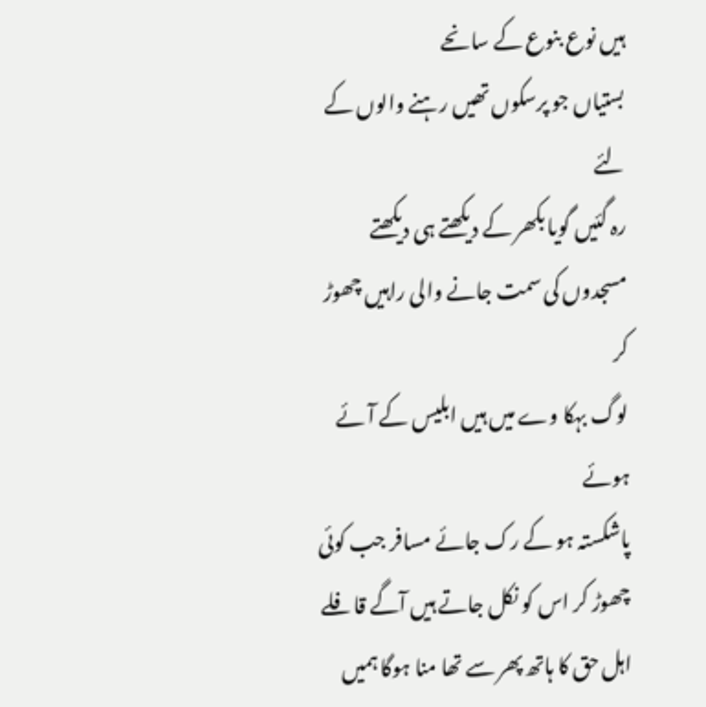ہیں نوع بنوع کے سانحے
بستیاں جو پرسکوں تھیں رہنے والوں کے لئے
رہ گئیں گویا بکھر کے دیکھتے ہی دیکھتے
مسجدوں کی سمت جانے والی راہیں چھوڑ کر
لوگ بہکا وے میں ہیں ابلیس کے آئے ہوئے
پاشکستہ ہو کے رک جائے مسافر جب کوئی
چھوڑ کر اس کو نکل جاتے ہیں آگے قافلے
اہل حق کا ہاتھ پھر سے تھا منا ہوگا ہمیں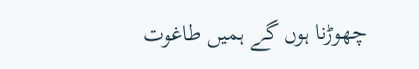چھوڑنا ہوں گے ہمیں طاغوت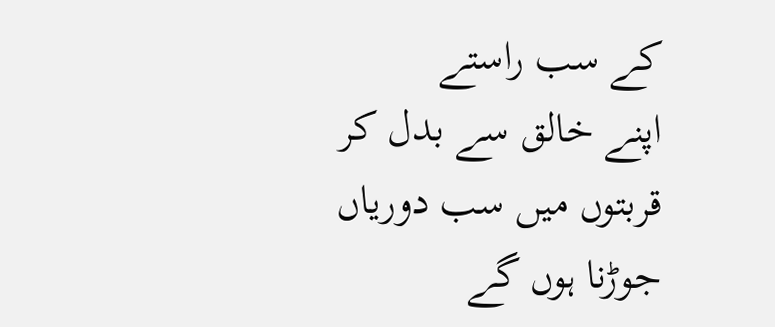کے سب راستے
اپنے خالق سے بدل کر قربتوں میں سب دوریاں
جوڑنا ہوں گے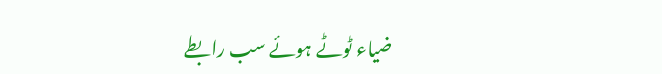ضیاء ٹوٹے ہوئے سب رابطے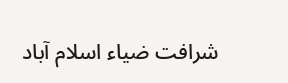شرافت ضیاء اسلام آباد